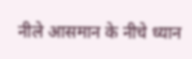नीले आसमान के नीचे ध्यान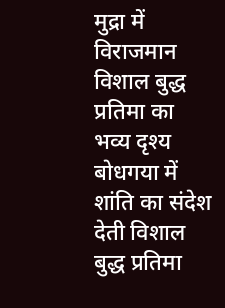मुद्रा में विराजमान विशाल बुद्ध प्रतिमा का भव्य दृश्य
बोधगया में शांति का संदेश देती विशाल बुद्ध प्रतिमा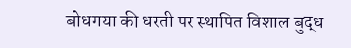बोधगया की धरती पर स्थापित विशाल बुद्ध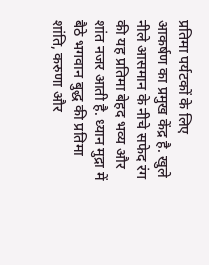प्रतिमा पर्यटकों के लिए आकर्षण का प्रमुख केंद्र है. खुले नीले आसमान के नीचे सफेद रंग की यह प्रतिमा बेहद भव्य और शांत नजर आती है. ध्यान मुद्रा में बैठे भगवान बुद्ध की प्रतिमा शांति, करुणा और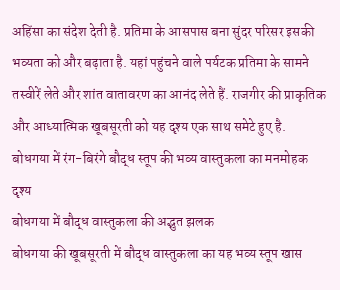अहिंसा का संदेश देती है. प्रतिमा के आसपास बना सुंदर परिसर इसकी भव्यता को और बढ़ाता है. यहां पहुंचने वाले पर्यटक प्रतिमा के सामने तस्वीरें लेते और शांत वातावरण का आनंद लेते हैं. राजगीर की प्राकृतिक और आध्यात्मिक खूबसूरती को यह दृश्य एक साथ समेटे हुए है.
बोधगया में रंग-बिरंगे बौद्ध स्तूप की भव्य वास्तुकला का मनमोहक दृश्य
बोधगया में बौद्ध वास्तुकला की अद्भुत झलक
बोधगया की खूबसूरती में बौद्ध वास्तुकला का यह भव्य स्तूप खास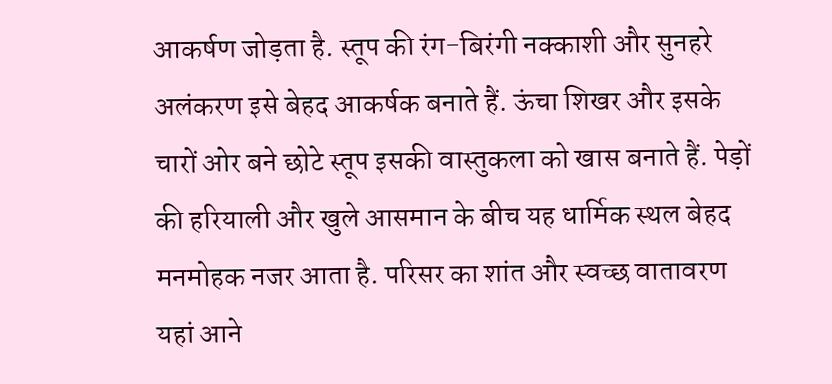आकर्षण जोड़ता है. स्तूप की रंग-बिरंगी नक्काशी और सुनहरे अलंकरण इसे बेहद आकर्षक बनाते हैं. ऊंचा शिखर और इसके चारों ओर बने छोटे स्तूप इसकी वास्तुकला को खास बनाते हैं. पेड़ों की हरियाली और खुले आसमान के बीच यह धार्मिक स्थल बेहद मनमोहक नजर आता है. परिसर का शांत और स्वच्छ वातावरण यहां आने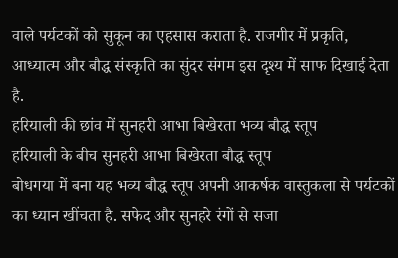वाले पर्यटकों को सुकून का एहसास कराता है. राजगीर में प्रकृति, आध्यात्म और बौद्ध संस्कृति का सुंदर संगम इस दृश्य में साफ दिखाई देता है.
हरियाली की छांव में सुनहरी आभा बिखेरता भव्य बौद्ध स्तूप
हरियाली के बीच सुनहरी आभा बिखेरता बौद्ध स्तूप
बोधगया में बना यह भव्य बौद्ध स्तूप अपनी आकर्षक वास्तुकला से पर्यटकों का ध्यान खींचता है. सफेद और सुनहरे रंगों से सजा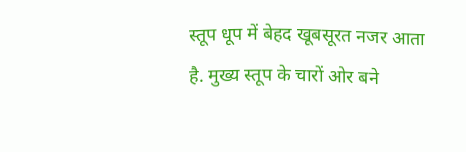स्तूप धूप में बेहद खूबसूरत नजर आता है. मुख्य स्तूप के चारों ओर बने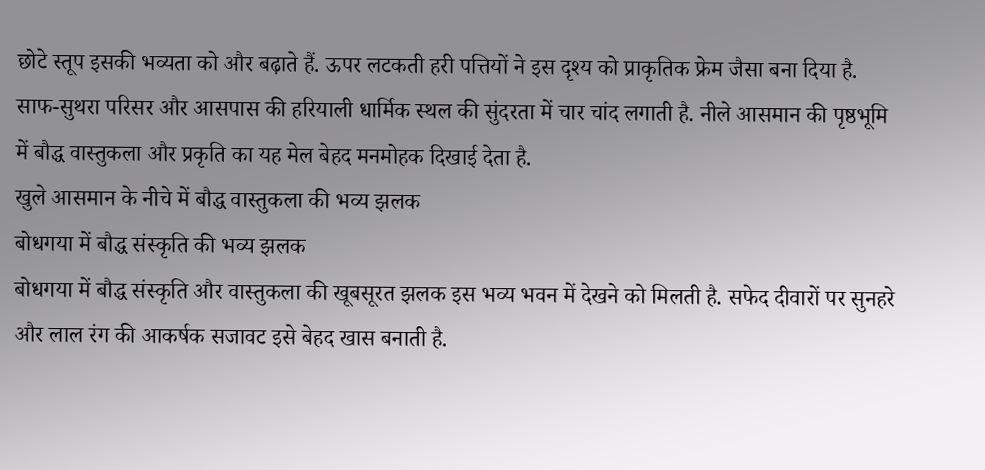छोटे स्तूप इसकी भव्यता को और बढ़ाते हैं. ऊपर लटकती हरी पत्तियों ने इस दृश्य को प्राकृतिक फ्रेम जैसा बना दिया है. साफ-सुथरा परिसर और आसपास की हरियाली धार्मिक स्थल की सुंदरता में चार चांद लगाती है. नीले आसमान की पृष्ठभूमि में बौद्ध वास्तुकला और प्रकृति का यह मेल बेहद मनमोहक दिखाई देता है.
खुले आसमान के नीचे में बौद्ध वास्तुकला की भव्य झलक
बोधगया में बौद्ध संस्कृति की भव्य झलक
बोधगया में बौद्ध संस्कृति और वास्तुकला की खूबसूरत झलक इस भव्य भवन में देखने को मिलती है. सफेद दीवारों पर सुनहरे और लाल रंग की आकर्षक सजावट इसे बेहद खास बनाती है.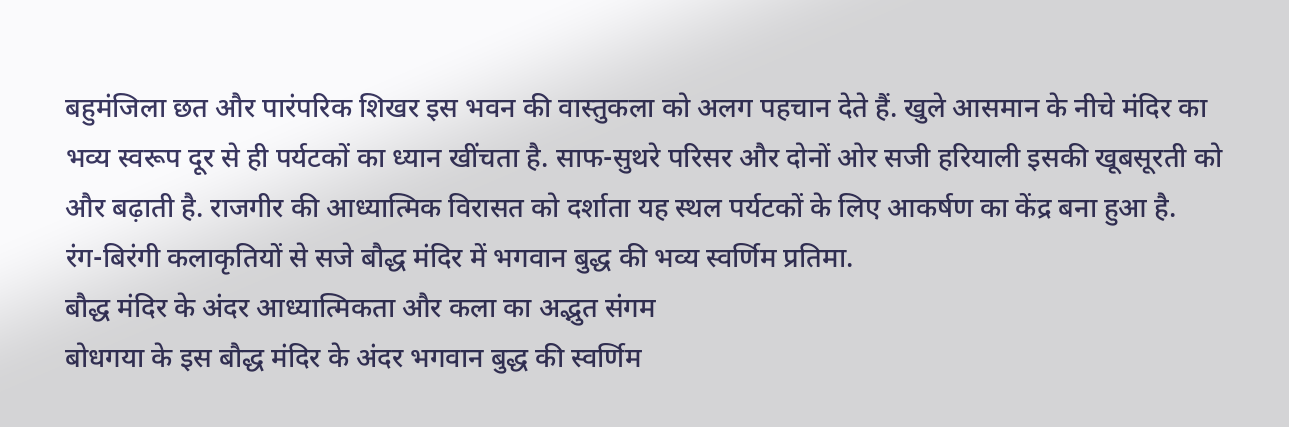बहुमंजिला छत और पारंपरिक शिखर इस भवन की वास्तुकला को अलग पहचान देते हैं. खुले आसमान के नीचे मंदिर का भव्य स्वरूप दूर से ही पर्यटकों का ध्यान खींचता है. साफ-सुथरे परिसर और दोनों ओर सजी हरियाली इसकी खूबसूरती को और बढ़ाती है. राजगीर की आध्यात्मिक विरासत को दर्शाता यह स्थल पर्यटकों के लिए आकर्षण का केंद्र बना हुआ है.
रंग-बिरंगी कलाकृतियों से सजे बौद्ध मंदिर में भगवान बुद्ध की भव्य स्वर्णिम प्रतिमा.
बौद्ध मंदिर के अंदर आध्यात्मिकता और कला का अद्भुत संगम
बोधगया के इस बौद्ध मंदिर के अंदर भगवान बुद्ध की स्वर्णिम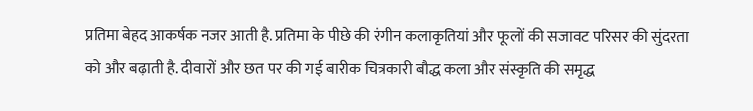प्रतिमा बेहद आकर्षक नजर आती है. प्रतिमा के पीछे की रंगीन कलाकृतियां और फूलों की सजावट परिसर की सुंदरता को और बढ़ाती है. दीवारों और छत पर की गई बारीक चित्रकारी बौद्ध कला और संस्कृति की समृद्ध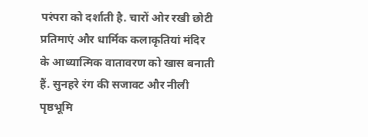परंपरा को दर्शाती है. चारों ओर रखी छोटी प्रतिमाएं और धार्मिक कलाकृतियां मंदिर के आध्यात्मिक वातावरण को खास बनाती हैं. सुनहरे रंग की सजावट और नीली पृष्ठभूमि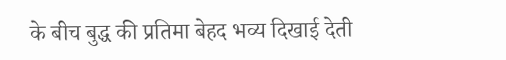के बीच बुद्ध की प्रतिमा बेहद भव्य दिखाई देती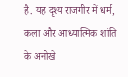है. यह दृश्य राजगीर में धर्म, कला और आध्यात्मिक शांति के अनोखे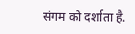संगम को दर्शाता है.